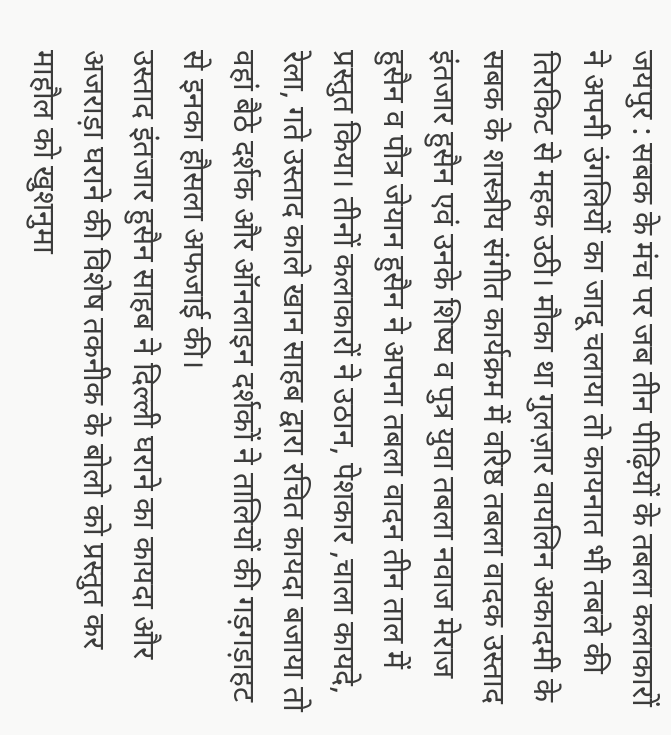जयपुर : सबक के मंच पर जब तीन पीढ़ियों के तबला कलाकारों ने अपनी उंगलियों का जादू चलाया तो कायनात भी तबले की तिरकिट से महक उठी। मौका था गुलज़ार वायलिन अकादमी के सबक के शास्त्रीय संगीत कार्यक्रम में वरिष्ठ तबला वादक उस्ताद इंतजार हुसैन एवं उनके शिष्य व पुत्र युवा तबला नवाज मेराज हुसैन व पौत्र जेयान हुसैन ने अपना तबला वादन तीन ताल में प्रस्तुत किया। तीनों कलाकारों ने उठान, पेशकार ,चाला कायदे, रेला, गते उस्ताद काले खान साहब द्वारा रचित कायदा बजाया तो वहां बैठे दर्शक और ऑनलाइन दर्शकों ने तालियों की गड़गड़ाहट से इनका हौसला अफजाई की।
उस्ताद इंतजार हुसैन साहब ने दिल्ली घराने का कायदा और अजराड़ा घराने की विशेष तकनीक के बोलो को प्रस्तुत कर माहौल को खुशनुमा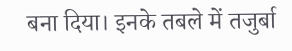बना दिया। इनके तबले में तजुर्बा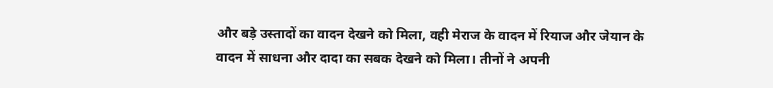और बड़े उस्तादों का वादन देखने को मिला, वही मेराज के वादन में रियाज और जेयान के वादन में साधना और दादा का सबक देखने को मिला। तीनों ने अपनी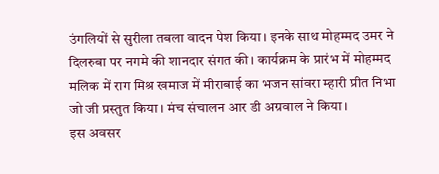उंगलियों से सुरीला तबला वादन पेश किया। इनके साथ मोहम्मद उमर ने दिलरुबा पर नगमे की शानदार संगत की। कार्यक्रम के प्रारंभ में मोहम्मद मलिक में राग मिश्र खमाज में मीराबाई का भजन सांवरा म्हारी प्रीत निभा जो जी प्रस्तुत किया। मंच संचालन आर डी अग्रवाल ने किया।
इस अवसर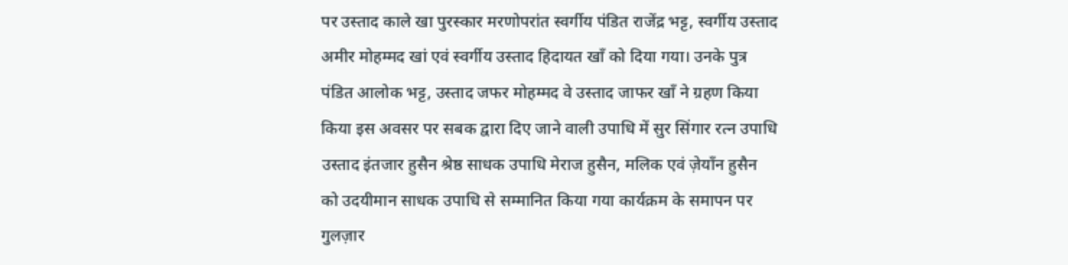पर उस्ताद काले खा पुरस्कार मरणोपरांत स्वर्गीय पंडित राजेंद्र भट्ट, स्वर्गीय उस्ताद अमीर मोहम्मद खां एवं स्वर्गीय उस्ताद हिदायत खाँ को दिया गया। उनके पुत्र पंडित आलोक भट्ट, उस्ताद जफर मोहम्मद वे उस्ताद जाफर खाँ ने ग्रहण किया किया इस अवसर पर सबक द्वारा दिए जाने वाली उपाधि में सुर सिंगार रत्न उपाधि उस्ताद इंतजार हुसैन श्रेष्ठ साधक उपाधि मेराज हुसैन, मलिक एवं ज़ेयाँन हुसैन को उदयीमान साधक उपाधि से सम्मानित किया गया कार्यक्रम के समापन पर गुलज़ार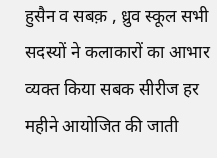हुसैन व सबक़ , ध्रुव स्कूल सभी सदस्यों ने कलाकारों का आभार व्यक्त किया सबक सीरीज हर महीने आयोजित की जाती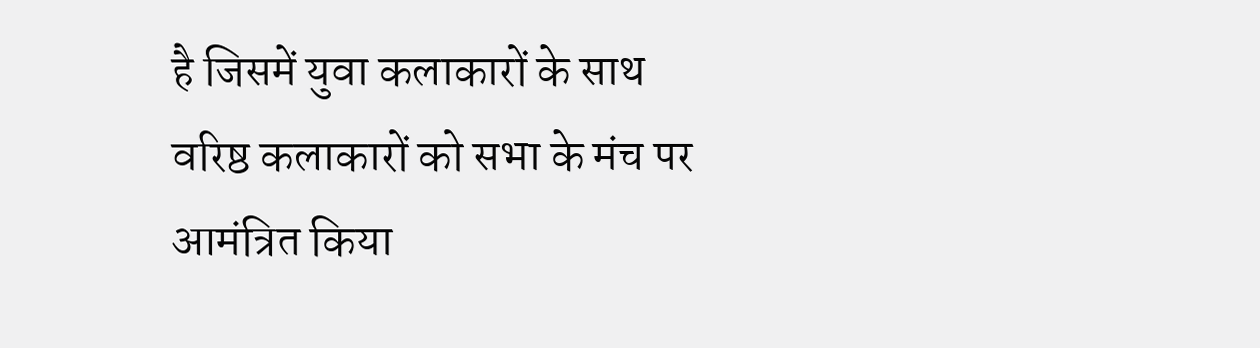है जिसमें युवा कलाकारों के साथ वरिष्ठ कलाकारों को सभा के मंच पर आमंत्रित किया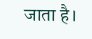जाता है।